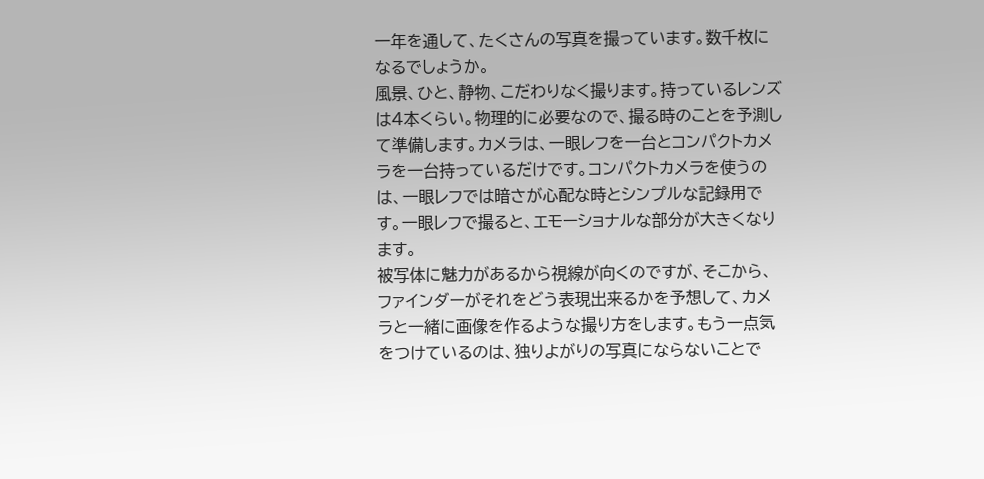一年を通して、たくさんの写真を撮っています。数千枚になるでしょうか。
風景、ひと、静物、こだわりなく撮ります。持っているレンズは4本くらい。物理的に必要なので、撮る時のことを予測して準備します。カメラは、一眼レフを一台とコンパクトカメラを一台持っているだけです。コンパクトカメラを使うのは、一眼レフでは暗さが心配な時とシンプルな記録用です。一眼レフで撮ると、エモーショナルな部分が大きくなります。
被写体に魅力があるから視線が向くのですが、そこから、ファインダーがそれをどう表現出来るかを予想して、カメラと一緒に画像を作るような撮り方をします。もう一点気をつけているのは、独りよがりの写真にならないことで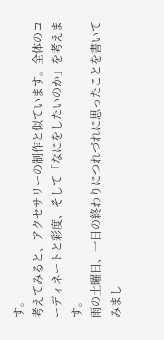す。
考えてみると、アクセサリーの制作と似ています。全体のコーディネートと彩度、そして「なにをしたいのか」を考えます。
雨の土曜日、一日の終わりにつれづれに思ったことを書いてみまし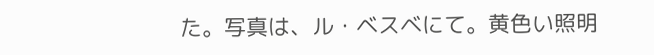た。写真は、ル・ベスベにて。黄色い照明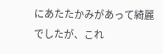にあたたかみがあって綺麗でしたが、これ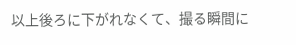以上後ろに下がれなくて、撮る瞬間に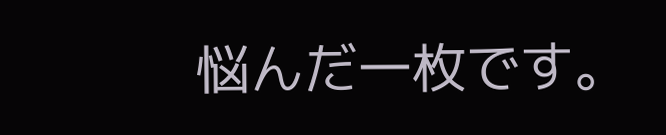悩んだ一枚です。